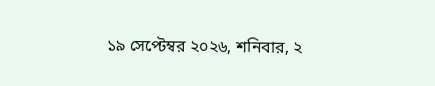১৯ সেপ্টেম্বর ২০২৬, শনিবার, ২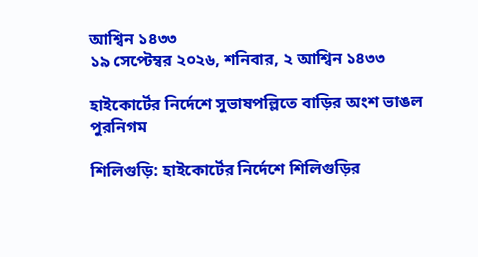আশ্বিন ১৪৩৩
১৯ সেপ্টেম্বর ২০২৬, শনিবার, ২ আশ্বিন ১৪৩৩

হাইকোর্টের নির্দেশে সুভাষপল্লিতে বাড়ির অংশ ভাঙল পুরনিগম

শিলিগুড়ি: হাইকোর্টের নির্দেশে শিলিগুড়ির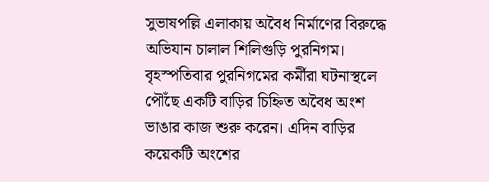সুভাষপল্লি এলাকায় অবৈধ নির্মাণের বিরুদ্ধে অভিযান চালাল শিলিগুড়ি পুরনিগম। বৃহস্পতিবার পুরনিগমের কর্মীরা ঘটনাস্থলে পৌঁছে একটি বাড়ির চিহ্নিত অবৈধ অংশ ভাঙার কাজ শুরু করেন। এদিন বাড়ির কয়েকটি অংশের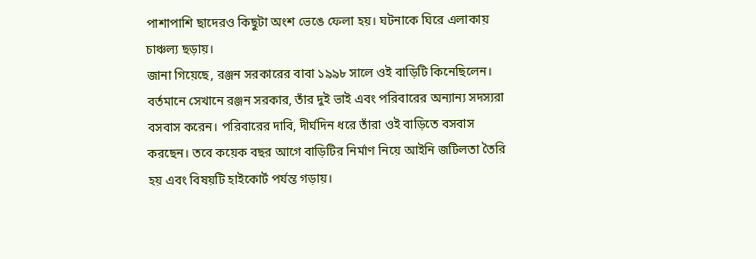পাশাপাশি ছাদেরও কিছুটা অংশ ভেঙে ফেলা হয়। ঘটনাকে ঘিরে এলাকায় চাঞ্চল্য ছড়ায়।
জানা গিয়েছে, রঞ্জন সরকারের বাবা ১৯৯৮ সালে ওই বাড়িটি কিনেছিলেন। বর্তমানে সেখানে রঞ্জন সরকার, তাঁর দুই ভাই এবং পরিবারের অন্যান্য সদস্যরা বসবাস করেন। পরিবারের দাবি, দীর্ঘদিন ধরে তাঁরা ওই বাড়িতে বসবাস করছেন। তবে কয়েক বছর আগে বাড়িটির নির্মাণ নিয়ে আইনি জটিলতা তৈরি হয় এবং বিষয়টি হাইকোর্ট পর্যন্ত গড়ায়।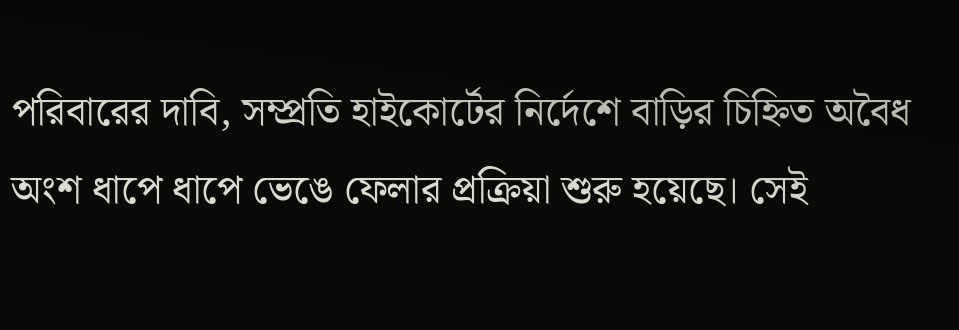পরিবারের দাবি, সম্প্রতি হাইকোর্টের নির্দেশে বাড়ির চিহ্নিত অবৈধ অংশ ধাপে ধাপে ভেঙে ফেলার প্রক্রিয়া শুরু হয়েছে। সেই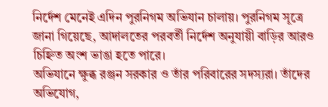নির্দেশ মেনেই এদিন পুরনিগম অভিযান চালায়। পুরনিগম সূত্রে জানা গিয়েছে, আদালতের পরবর্তী নির্দেশ অনুযায়ী বাড়ির আরও চিহ্নিত অংশ ভাঙা হতে পারে।
অভিযানে ক্ষুব্ধ রঞ্জন সরকার ও তাঁর পরিবারের সদস্যরা। তাঁদের অভিযোগ,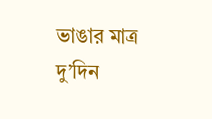ভাঙার মাত্র দু’দিন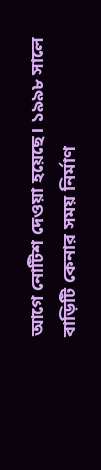আগে নোটিশ দেওয়া হয়েছে। ১৯৯৮ সালে বাড়িটি কেনার সময় নির্মাণ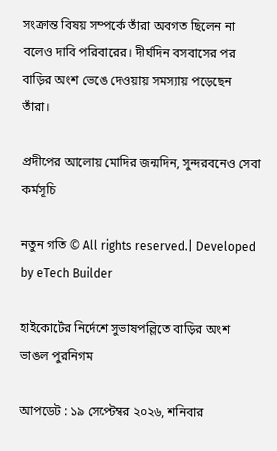সংক্রান্ত বিষয় সম্পর্কে তাঁরা অবগত ছিলেন না বলেও দাবি পরিবারের। দীর্ঘদিন বসবাসের পর বাড়ির অংশ ভেঙে দেওয়ায় সমস্যায় পড়েছেন তাঁরা।

প্রদীপের আলোয় মোদির জন্মদিন, সুন্দরবনেও সেবা কর্মসূচি

নতুন গতি © All rights reserved.| Developed by eTech Builder

হাইকোর্টের নির্দেশে সুভাষপল্লিতে বাড়ির অংশ ভাঙল পুরনিগম

আপডেট : ১৯ সেপ্টেম্বর ২০২৬, শনিবার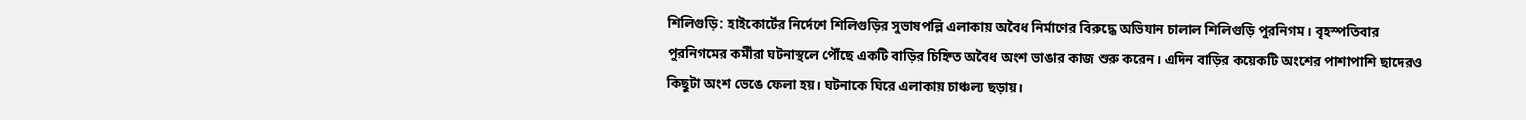শিলিগুড়ি: হাইকোর্টের নির্দেশে শিলিগুড়ির সুভাষপল্লি এলাকায় অবৈধ নির্মাণের বিরুদ্ধে অভিযান চালাল শিলিগুড়ি পুরনিগম। বৃহস্পতিবার পুরনিগমের কর্মীরা ঘটনাস্থলে পৌঁছে একটি বাড়ির চিহ্নিত অবৈধ অংশ ভাঙার কাজ শুরু করেন। এদিন বাড়ির কয়েকটি অংশের পাশাপাশি ছাদেরও কিছুটা অংশ ভেঙে ফেলা হয়। ঘটনাকে ঘিরে এলাকায় চাঞ্চল্য ছড়ায়।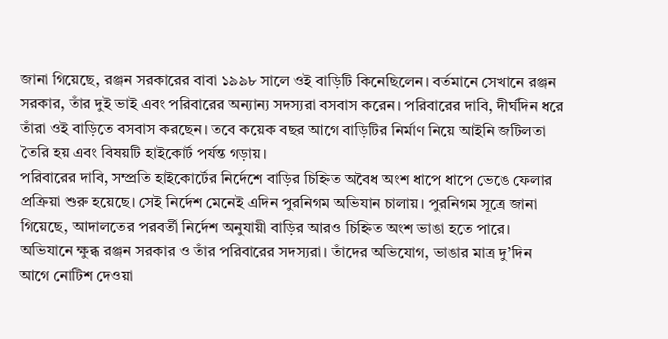জানা গিয়েছে, রঞ্জন সরকারের বাবা ১৯৯৮ সালে ওই বাড়িটি কিনেছিলেন। বর্তমানে সেখানে রঞ্জন সরকার, তাঁর দুই ভাই এবং পরিবারের অন্যান্য সদস্যরা বসবাস করেন। পরিবারের দাবি, দীর্ঘদিন ধরে তাঁরা ওই বাড়িতে বসবাস করছেন। তবে কয়েক বছর আগে বাড়িটির নির্মাণ নিয়ে আইনি জটিলতা তৈরি হয় এবং বিষয়টি হাইকোর্ট পর্যন্ত গড়ায়।
পরিবারের দাবি, সম্প্রতি হাইকোর্টের নির্দেশে বাড়ির চিহ্নিত অবৈধ অংশ ধাপে ধাপে ভেঙে ফেলার প্রক্রিয়া শুরু হয়েছে। সেই নির্দেশ মেনেই এদিন পুরনিগম অভিযান চালায়। পুরনিগম সূত্রে জানা গিয়েছে, আদালতের পরবর্তী নির্দেশ অনুযায়ী বাড়ির আরও চিহ্নিত অংশ ভাঙা হতে পারে।
অভিযানে ক্ষুব্ধ রঞ্জন সরকার ও তাঁর পরিবারের সদস্যরা। তাঁদের অভিযোগ, ভাঙার মাত্র দু’দিন আগে নোটিশ দেওয়া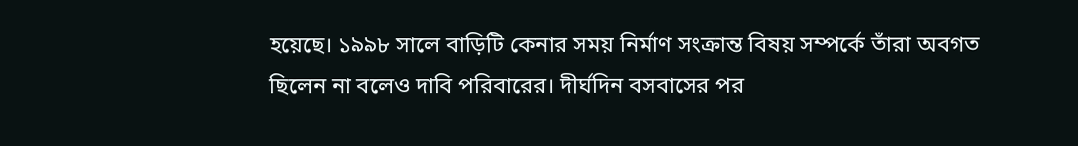হয়েছে। ১৯৯৮ সালে বাড়িটি কেনার সময় নির্মাণ সংক্রান্ত বিষয় সম্পর্কে তাঁরা অবগত ছিলেন না বলেও দাবি পরিবারের। দীর্ঘদিন বসবাসের পর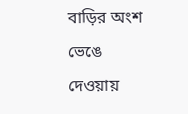বাড়ির অংশ ভেঙে দেওয়ায়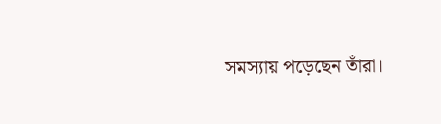সমস্যায় পড়েছেন তাঁরা।